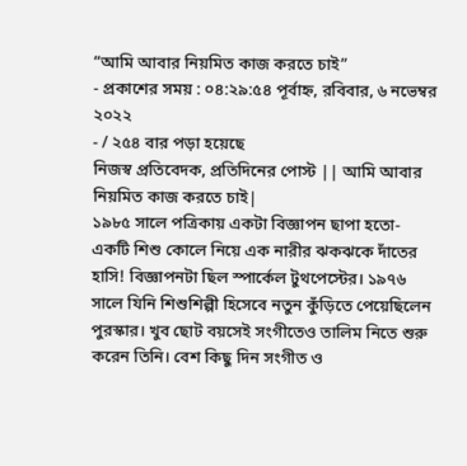“আমি আবার নিয়মিত কাজ করতে চাই”
- প্রকাশের সময় : ০৪:২৯:৫৪ পূর্বাহ্ন, রবিবার, ৬ নভেম্বর ২০২২
- / ২৫৪ বার পড়া হয়েছে
নিজস্ব প্রতিবেদক, প্রতিদিনের পোস্ট || আমি আবার নিয়মিত কাজ করতে চাই|
১৯৮৫ সালে পত্রিকায় একটা বিজ্ঞাপন ছাপা হতো- একটি শিশু কোলে নিয়ে এক নারীর ঝকঝকে দাঁতের হাসি! বিজ্ঞাপনটা ছিল স্পার্কেল টুথপেস্টের। ১৯৭৬ সালে যিনি শিশুশিল্পী হিসেবে নতুন কুঁড়িতে পেয়েছিলেন পুরস্কার। খুব ছোট বয়সেই সংগীতেও তালিম নিতে শুরু করেন তিনি। বেশ কিছু দিন সংগীত ও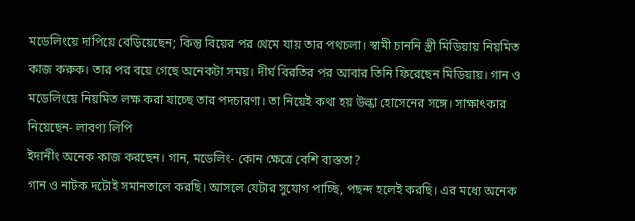মডেলিংয়ে দাপিয়ে বেড়িয়েছেন; কিন্তু বিয়ের পর থেমে যায় তার পথচলা। স্বামী চাননি স্ত্রী মিডিয়ায় নিয়মিত কাজ করুক। তার পর বয়ে গেছে অনেকটা সময়। দীর্ঘ বিরতির পর আবার তিনি ফিরেছেন মিডিয়ায়। গান ও মডেলিংয়ে নিয়মিত লক্ষ করা যাচ্ছে তার পদচারণা। তা নিয়েই কথা হয় উল্কা হোসেনের সঙ্গে। সাক্ষাৎকার নিয়েছেন- লাবণ্য লিপি
ইদানীং অনেক কাজ করছেন। গান, মডেলিং- কোন ক্ষেত্রে বেশি ব্যস্ততা?
গান ও নাটক দটোই সমানতালে করছি। আসলে যেটার সুযোগ পাচ্ছি, পছন্দ হলেই করছি। এর মধ্যে অনেক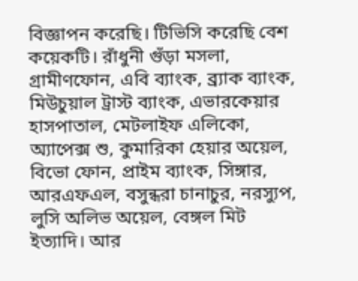বিজ্ঞাপন করেছি। টিভিসি করেছি বেশ কয়েকটি। রাঁধুনী গুঁড়া মসলা, গ্রামীণফোন, এবি ব্যাংক, ব্র্যাক ব্যাংক, মিউচুয়াল ট্রাস্ট ব্যাংক, এভারকেয়ার হাসপাতাল, মেটলাইফ এলিকো, অ্যাপেক্স শু, কুমারিকা হেয়ার অয়েল, বিভো ফোন, প্রাইম ব্যাংক, সিঙ্গার, আরএফএল, বসুন্ধরা চানাচুর, নরস্যুপ, লুসি অলিভ অয়েল, বেঙ্গল মিট ইত্যাদি। আর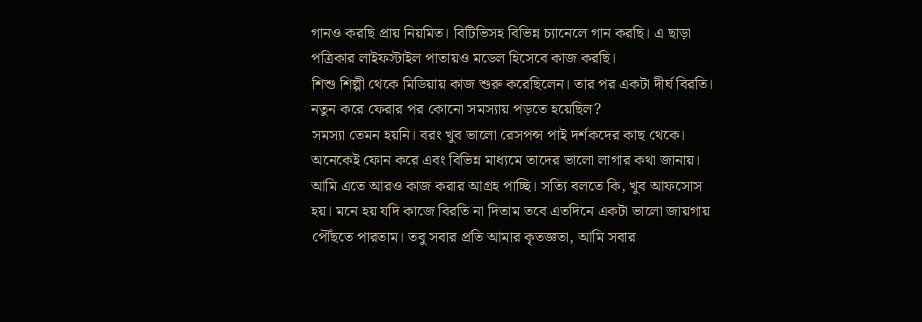গানও করছি প্রায় নিয়মিত। বিটিভিসহ বিভিন্ন চ্যানেলে গান করছি। এ ছাড়া পত্রিকার লাইফস্টাইল পাতায়ও মডেল হিসেবে কাজ করছি।
শিশু শিল্পী থেকে মিডিয়ায় কাজ শুরু করেছিলেন। তার পর একটা দীর্ঘ বিরতি। নতুন করে ফেরার পর কোনো সমস্যায় পড়তে হয়েছিল?
সমস্যা তেমন হয়নি। বরং খুব ভালো রেসপন্স পাই দর্শকদের কাছ থেকে। অনেকেই ফোন করে এবং বিভিন্ন মাধ্যমে তাদের ভালো লাগার কথা জানায়। আমি এতে আরও কাজ করার আগ্রহ পাচ্ছি। সত্যি বলতে কি, খুব আফসোস হয়। মনে হয় যদি কাজে বিরতি না দিতাম তবে এতদিনে একটা ভালো জায়গায় পৌঁছতে পারতাম। তবু সবার প্রতি আমার কৃতজ্ঞতা, আমি সবার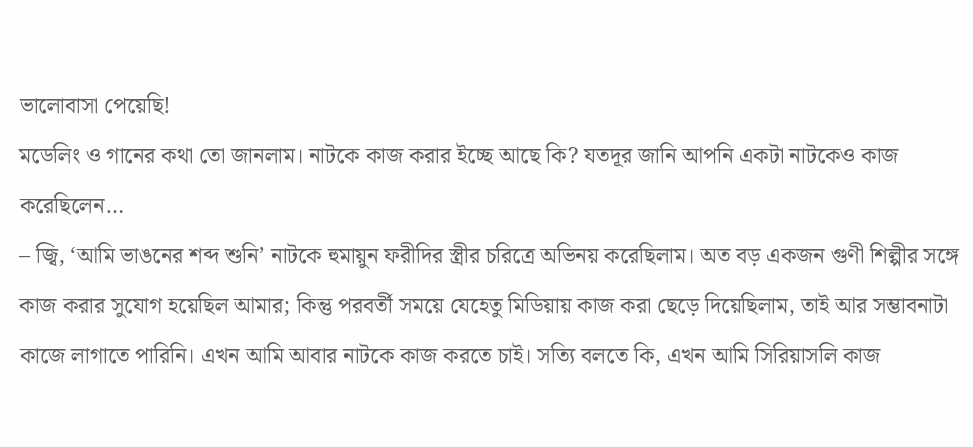ভালোবাসা পেয়েছি!
মডেলিং ও গানের কথা তো জানলাম। নাটকে কাজ করার ইচ্ছে আছে কি? যতদূর জানি আপনি একটা নাটকেও কাজ করেছিলেন…
– জ্বি, ‘আমি ভাঙনের শব্দ শুনি’ নাটকে হুমায়ুন ফরীদির স্ত্রীর চরিত্রে অভিনয় করেছিলাম। অত বড় একজন গুণী শিল্পীর সঙ্গে কাজ করার সুযোগ হয়েছিল আমার; কিন্তু পরবর্তী সময়ে যেহেতু মিডিয়ায় কাজ করা ছেড়ে দিয়েছিলাম, তাই আর সম্ভাবনাটা কাজে লাগাতে পারিনি। এখন আমি আবার নাটকে কাজ করতে চাই। সত্যি বলতে কি, এখন আমি সিরিয়াসলি কাজ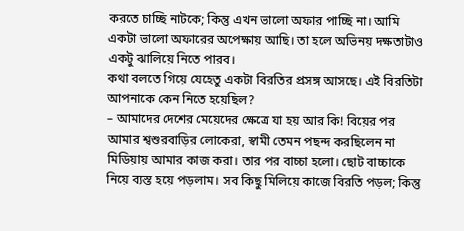করতে চাচ্ছি নাটকে; কিন্তু এখন ভালো অফার পাচ্ছি না। আমি একটা ভালো অফারের অপেক্ষায় আছি। তা হলে অভিনয় দক্ষতাটাও একটু ঝালিয়ে নিতে পারব।
কথা বলতে গিয়ে যেহেতু একটা বিরতির প্রসঙ্গ আসছে। এই বিরতিটা আপনাকে কেন নিতে হয়েছিল?
– আমাদের দেশের মেয়েদের ক্ষেত্রে যা হয় আর কি! বিয়ের পর আমার শ্বশুরবাড়ির লোকেরা, স্বামী তেমন পছন্দ করছিলেন না মিডিয়ায় আমার কাজ করা। তার পর বাচ্চা হলো। ছোট বাচ্চাকে নিয়ে ব্যস্ত হয়ে পড়লাম। সব কিছু মিলিয়ে কাজে বিরতি পড়ল; কিন্তু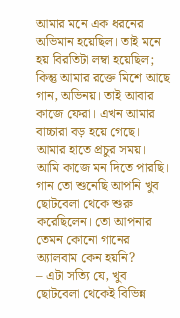আমার মনে এক ধরনের অভিমান হয়েছিল। তাই মনে হয় বিরতিটা লম্বা হয়েছিল; কিন্তু আমার রক্তে মিশে আছে গান, অভিনয়। তাই আবার কাজে ফেরা। এখন আমার বাচ্চারা বড় হয়ে গেছে। আমার হাতে প্রচুর সময়। আমি কাজে মন দিতে পারছি।
গান তো শুনেছি আপনি খুব ছোটবেলা থেকে শুরু করেছিলেন। তো আপনার তেমন কোনো গানের অ্যালবাম কেন হয়নি?
– এটা সত্যি যে, খুব ছোটবেলা থেকেই বিভিন্ন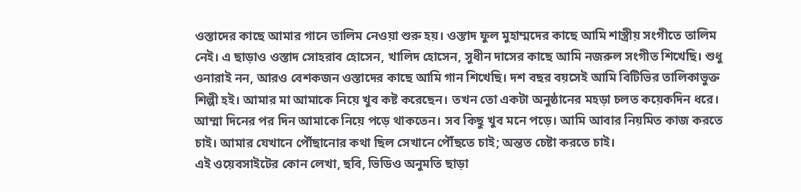ওস্তাদের কাছে আমার গানে তালিম নেওয়া শুরু হয়। ওস্তাদ ফুল মুহাম্মদের কাছে আমি শাস্ত্রীয় সংগীতে তালিম নেই। এ ছাড়াও ওস্তাদ সোহরাব হোসেন, খালিদ হোসেন, সুধীন দাসের কাছে আমি নজরুল সংগীত শিখেছি। শুধু ওনারাই নন, আরও বেশকজন ওস্তাদের কাছে আমি গান শিখেছি। দশ বছর বয়সেই আমি বিটিভির তালিকাভুক্ত শিল্পী হই। আমার মা আমাকে নিয়ে খুব কষ্ট করেছেন। তখন তো একটা অনুষ্ঠানের মহড়া চলত কয়েকদিন ধরে। আম্মা দিনের পর দিন আমাকে নিয়ে পড়ে থাকতেন। সব কিছু খুব মনে পড়ে। আমি আবার নিয়মিত কাজ করতে চাই। আমার যেখানে পৌঁছানোর কথা ছিল সেখানে পৌঁছতে চাই; অন্তত চেষ্টা করতে চাই।
এই ওয়েবসাইটের কোন লেখা, ছবি, ভিডিও অনুমতি ছাড়া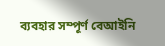ব্যবহার সম্পূর্ণ বেআইনি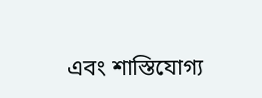এবং শাস্তিযোগ্য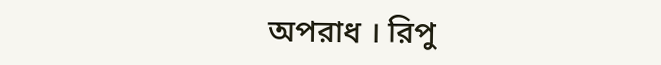অপরাধ । রিপু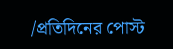/প্রতিদিনের পোস্ট